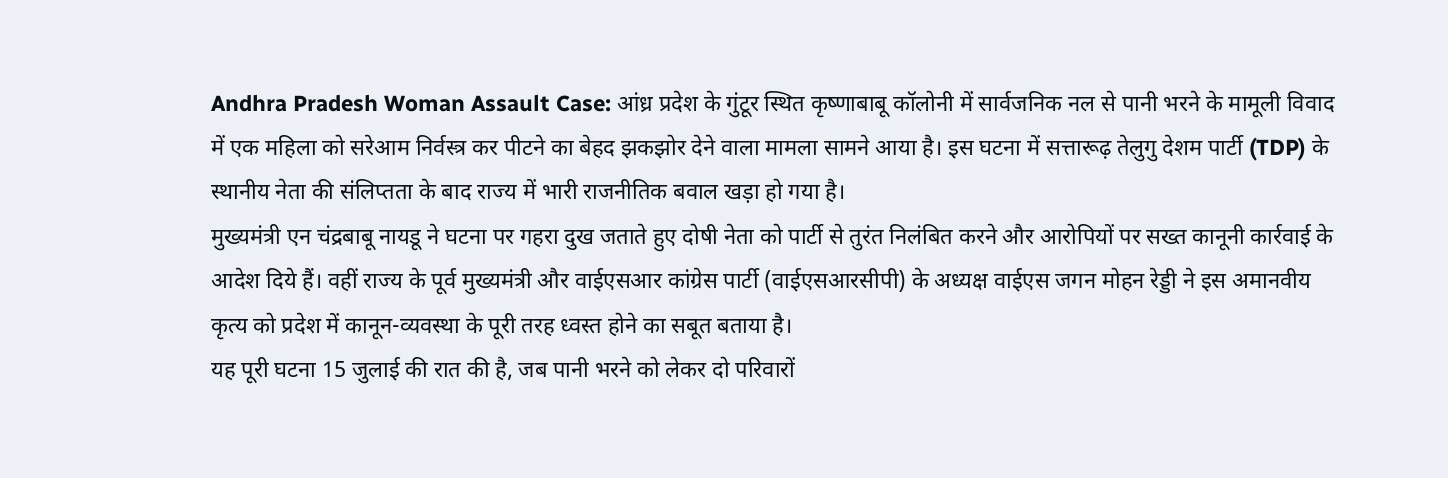Andhra Pradesh Woman Assault Case: आंध्र प्रदेश के गुंटूर स्थित कृष्णाबाबू कॉलोनी में सार्वजनिक नल से पानी भरने के मामूली विवाद में एक महिला को सरेआम निर्वस्त्र कर पीटने का बेहद झकझोर देने वाला मामला सामने आया है। इस घटना में सत्तारूढ़ तेलुगु देशम पार्टी (TDP) के स्थानीय नेता की संलिप्तता के बाद राज्य में भारी राजनीतिक बवाल खड़ा हो गया है।
मुख्यमंत्री एन चंद्रबाबू नायडू ने घटना पर गहरा दुख जताते हुए दोषी नेता को पार्टी से तुरंत निलंबित करने और आरोपियों पर सख्त कानूनी कार्रवाई के आदेश दिये हैं। वहीं राज्य के पूर्व मुख्यमंत्री और वाईएसआर कांग्रेस पार्टी (वाईएसआरसीपी) के अध्यक्ष वाईएस जगन मोहन रेड्डी ने इस अमानवीय कृत्य को प्रदेश में कानून-व्यवस्था के पूरी तरह ध्वस्त होने का सबूत बताया है।
यह पूरी घटना 15 जुलाई की रात की है, जब पानी भरने को लेकर दो परिवारों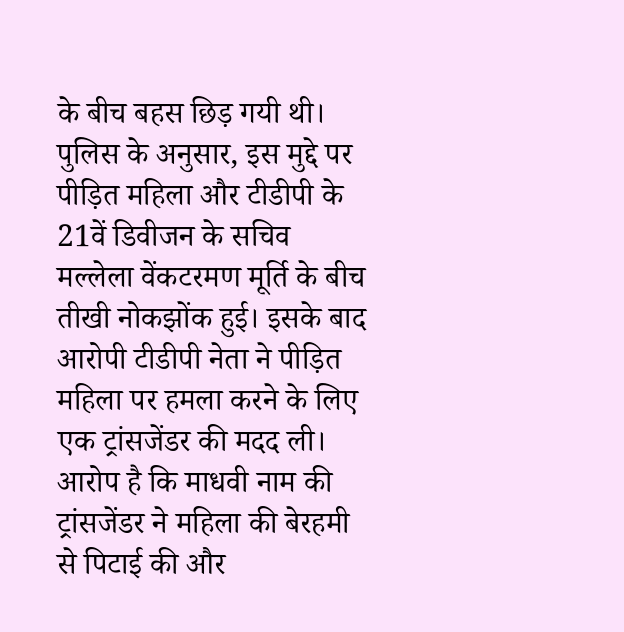के बीच बहस छिड़ गयी थी। पुलिस के अनुसार, इस मुद्दे पर पीड़ित महिला और टीडीपी के 21वें डिवीजन के सचिव मल्लेला वेंकटरमण मूर्ति के बीच तीखी नोकझोंक हुई। इसके बाद आरोपी टीडीपी नेता ने पीड़ित महिला पर हमला करने के लिए एक ट्रांसजेंडर की मदद ली।
आरोप है कि माधवी नाम की ट्रांसजेंडर ने महिला की बेरहमी से पिटाई की और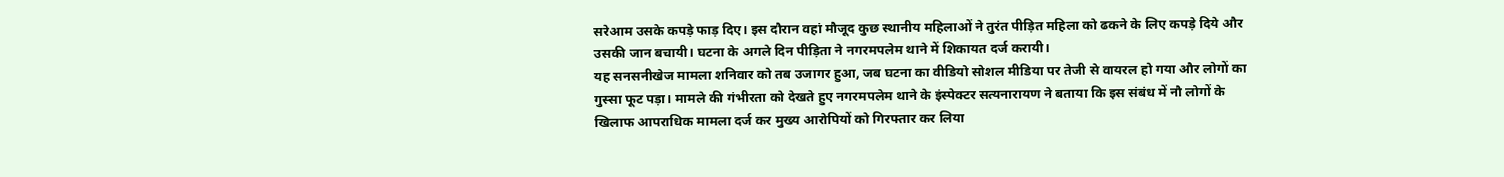सरेआम उसके कपड़े फाड़ दिए। इस दौरान वहां मौजूद कुछ स्थानीय महिलाओं ने तुरंत पीड़ित महिला को ढकने के लिए कपड़े दिये और उसकी जान बचायी। घटना के अगले दिन पीड़िता ने नगरमपलेम थाने में शिकायत दर्ज करायी।
यह सनसनीखेज मामला शनिवार को तब उजागर हुआ, जब घटना का वीडियो सोशल मीडिया पर तेजी से वायरल हो गया और लोगों का गुस्सा फूट पड़ा। मामले की गंभीरता को देखते हुए नगरमपलेम थाने के इंस्पेक्टर सत्यनारायण ने बताया कि इस संबंध में नौ लोगों के खिलाफ आपराधिक मामला दर्ज कर मुख्य आरोपियों को गिरफ्तार कर लिया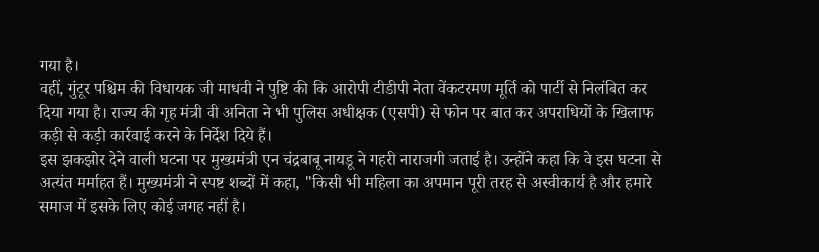गया है।
वहीं, गुंटूर पश्चिम की विधायक जी माधवी ने पुष्टि की कि आरोपी टीडीपी नेता वेंकटरमण मूर्ति को पार्टी से निलंबित कर दिया गया है। राज्य की गृह मंत्री वी अनिता ने भी पुलिस अधीक्षक (एसपी) से फोन पर बात कर अपराधियों के खिलाफ कड़ी से कड़ी कार्रवाई करने के निर्देश दिये हैं।
इस झकझोर देने वाली घटना पर मुख्यमंत्री एन चंद्रबाबू नायडू ने गहरी नाराजगी जताई है। उन्होंने कहा कि वे इस घटना से अत्यंत मर्माहत हैं। मुख्यमंत्री ने स्पष्ट शब्दों में कहा, "किसी भी महिला का अपमान पूरी तरह से अस्वीकार्य है और हमारे समाज में इसके लिए कोई जगह नहीं है।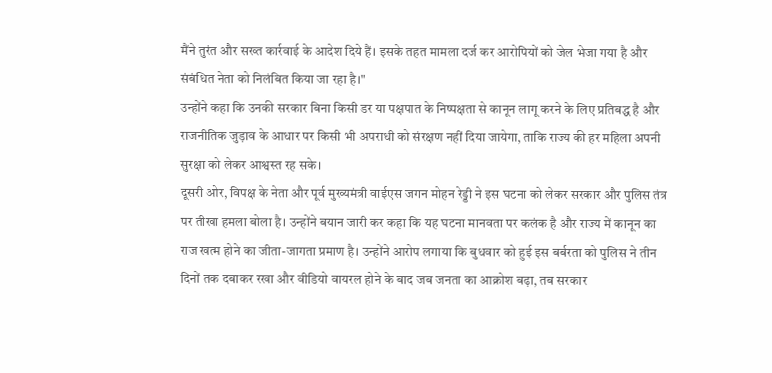मैंने तुरंत और सख्त कार्रवाई के आदेश दिये हैं। इसके तहत मामला दर्ज कर आरोपियों को जेल भेजा गया है और संबंधित नेता को निलंबित किया जा रहा है।"
उन्होंने कहा कि उनकी सरकार बिना किसी डर या पक्षपात के निष्पक्षता से कानून लागू करने के लिए प्रतिबद्ध है और राजनीतिक जुड़ाव के आधार पर किसी भी अपराधी को संरक्षण नहीं दिया जायेगा, ताकि राज्य की हर महिला अपनी सुरक्षा को लेकर आश्वस्त रह सके।
दूसरी ओर, विपक्ष के नेता और पूर्व मुख्यमंत्री वाईएस जगन मोहन रेड्डी ने इस घटना को लेकर सरकार और पुलिस तंत्र पर तीखा हमला बोला है। उन्होंने बयान जारी कर कहा कि यह घटना मानवता पर कलंक है और राज्य में कानून का राज खत्म होने का जीता-जागता प्रमाण है। उन्होंने आरोप लगाया कि बुधवार को हुई इस बर्बरता को पुलिस ने तीन दिनों तक दबाकर रखा और वीडियो वायरल होने के बाद जब जनता का आक्रोश बढ़ा, तब सरकार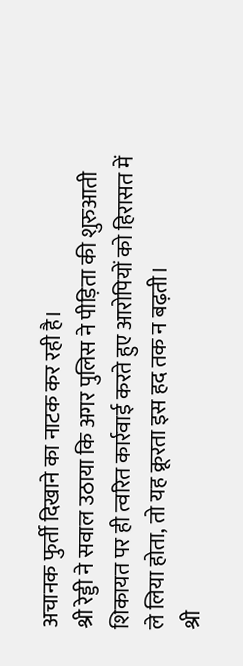अचानक फुर्ती दिखाने का नाटक कर रही है।
श्री रेड्डी ने सवाल उठाया कि अगर पुलिस ने पीड़िता की शुरुआती शिकायत पर ही त्वरित कार्रवाई करते हुए आरोपियों को हिरासत में ले लिया होता, तो यह क्रूरता इस हद तक न बढ़ती।
श्री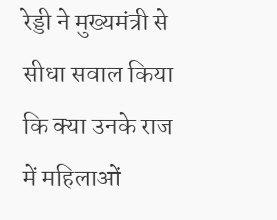रेड्डी ने मुख्यमंत्री से सीधा सवाल किया कि क्या उनके राज में महिलाओं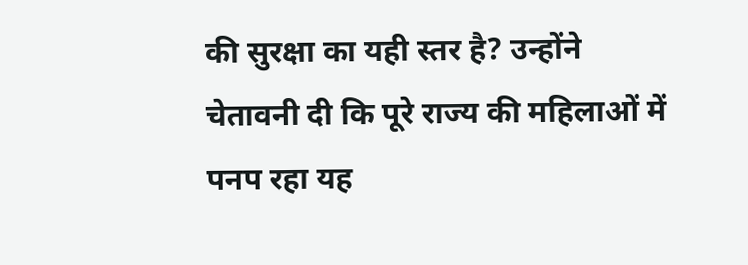की सुरक्षा का यही स्तर है? उन्होंने चेतावनी दी कि पूरे राज्य की महिलाओं में पनप रहा यह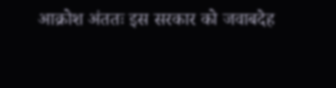आक्रोश अंततः इस सरकार को जवाबदेह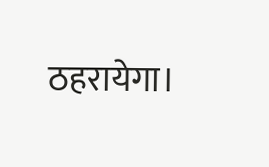ठहरायेगा।